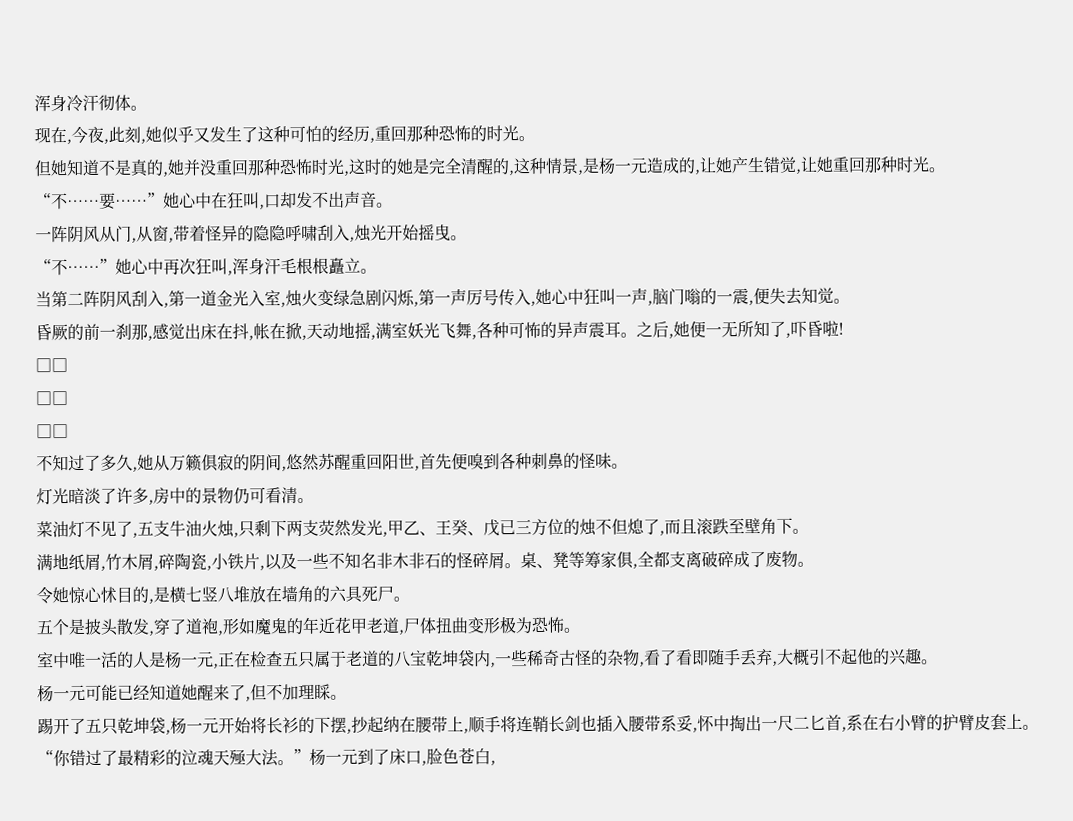浑身冷汗彻体。
现在,今夜,此刻,她似乎又发生了这种可怕的经历,重回那种恐怖的时光。
但她知道不是真的,她并没重回那种恐怖时光,这时的她是完全清醒的,这种情景,是杨一元造成的,让她产生错觉,让她重回那种时光。
“不……要……”她心中在狂叫,口却发不出声音。
一阵阴风从门,从窗,带着怪异的隐隐呼啸刮入,烛光开始摇曳。
“不……”她心中再次狂叫,浑身汗毛根根矗立。
当第二阵阴风刮入,第一道金光入室,烛火变绿急剧闪烁,第一声厉号传入,她心中狂叫一声,脑门嗡的一震,便失去知觉。
昏厥的前一刹那,感觉出床在抖,帐在掀,天动地摇,满室妖光飞舞,各种可怖的异声震耳。之后,她便一无所知了,吓昏啦!
□□
□□
□□
不知过了多久,她从万籁俱寂的阴间,悠然苏醒重回阳世,首先便嗅到各种刺鼻的怪味。
灯光暗淡了许多,房中的景物仍可看清。
菜油灯不见了,五支牛油火烛,只剩下两支荧然发光,甲乙、王癸、戊已三方位的烛不但熄了,而且滚跌至壁角下。
满地纸屑,竹木屑,碎陶瓷,小铁片,以及一些不知名非木非石的怪碎屑。桌、凳等筹家俱,全都支离破碎成了废物。
令她惊心怵目的,是横七竖八堆放在墙角的六具死尸。
五个是披头散发,穿了道袍,形如魔鬼的年近花甲老道,尸体扭曲变形极为恐怖。
室中唯一活的人是杨一元,正在检查五只属于老道的八宝乾坤袋内,一些稀奇古怪的杂物,看了看即随手丢弃,大概引不起他的兴趣。
杨一元可能已经知道她醒来了,但不加理睬。
踢开了五只乾坤袋,杨一元开始将长衫的下摆,抄起纳在腰带上,顺手将连鞘长剑也插入腰带系妥,怀中掏出一尺二匕首,系在右小臂的护臂皮套上。
“你错过了最精彩的泣魂天殛大法。”杨一元到了床口,脸色苍白,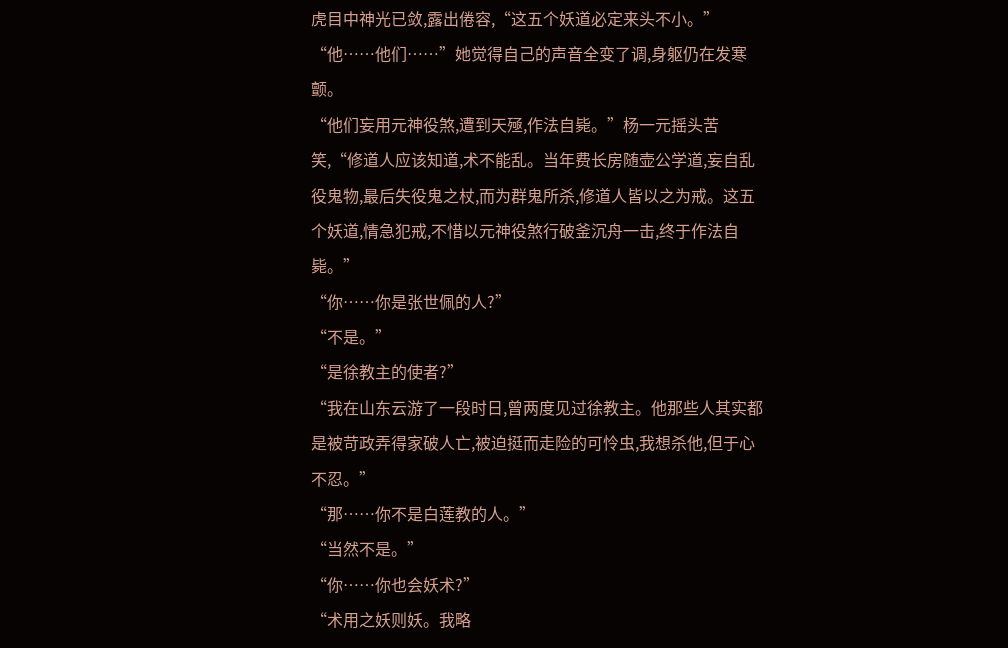虎目中神光已敛,露出倦容,“这五个妖道必定来头不小。”
“他……他们……”她觉得自己的声音全变了调,身躯仍在发寒颤。
“他们妄用元神役煞,遭到天殛,作法自毙。”杨一元摇头苦笑,“修道人应该知道,术不能乱。当年费长房随壶公学道,妄自乱役鬼物,最后失役鬼之杖,而为群鬼所杀,修道人皆以之为戒。这五个妖道,情急犯戒,不惜以元神役煞行破釜沉舟一击,终于作法自毙。”
“你……你是张世佩的人?”
“不是。”
“是徐教主的使者?”
“我在山东云游了一段时日,曾两度见过徐教主。他那些人其实都是被苛政弄得家破人亡,被迫挺而走险的可怜虫,我想杀他,但于心不忍。”
“那……你不是白莲教的人。”
“当然不是。”
“你……你也会妖术?”
“术用之妖则妖。我略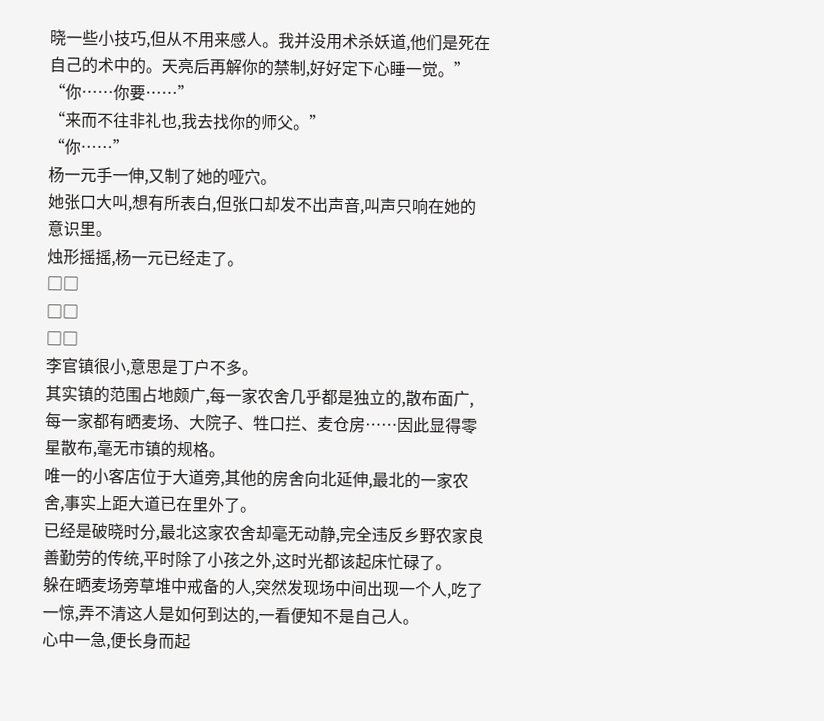晓一些小技巧,但从不用来感人。我并没用术杀妖道,他们是死在自己的术中的。天亮后再解你的禁制,好好定下心睡一觉。”
“你……你要……”
“来而不往非礼也,我去找你的师父。”
“你……”
杨一元手一伸,又制了她的哑穴。
她张口大叫,想有所表白,但张口却发不出声音,叫声只响在她的意识里。
烛形摇摇,杨一元已经走了。
□□
□□
□□
李官镇很小,意思是丁户不多。
其实镇的范围占地颇广,每一家农舍几乎都是独立的,散布面广,每一家都有晒麦场、大院子、牲口拦、麦仓房……因此显得零星散布,毫无市镇的规格。
唯一的小客店位于大道旁,其他的房舍向北延伸,最北的一家农舍,事实上距大道已在里外了。
已经是破晓时分,最北这家农舍却毫无动静,完全违反乡野农家良善勤劳的传统,平时除了小孩之外,这时光都该起床忙碌了。
躲在晒麦场旁草堆中戒备的人,突然发现场中间出现一个人,吃了一惊,弄不清这人是如何到达的,一看便知不是自己人。
心中一急,便长身而起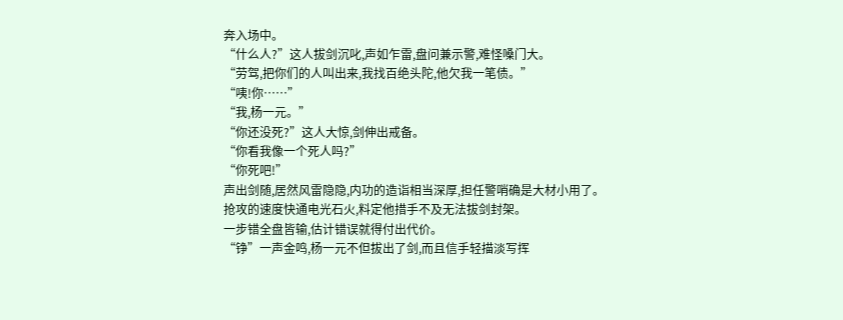奔入场中。
“什么人?”这人拔剑沉叱,声如乍雷,盘问兼示警,难怪嗓门大。
“劳驾,把你们的人叫出来,我找百绝头陀,他欠我一笔债。”
“咦!你……”
“我,杨一元。”
“你还没死?”这人大惊,剑伸出戒备。
“你看我像一个死人吗?”
“你死吧!”
声出剑随,居然风雷隐隐,内功的造诣相当深厚,担任警哨确是大材小用了。
抢攻的速度快通电光石火,料定他措手不及无法拔剑封架。
一步错全盘皆输,估计错误就得付出代价。
“铮”一声金鸣,杨一元不但拔出了剑,而且信手轻描淡写挥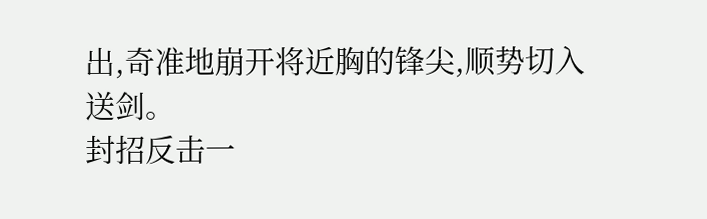出,奇准地崩开将近胸的锋尖,顺势切入送剑。
封招反击一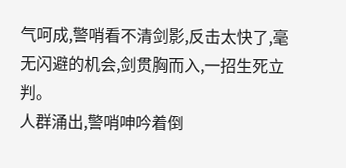气呵成,警哨看不清剑影,反击太快了,毫无闪避的机会,剑贯胸而入,一招生死立判。
人群涌出,警哨呻吟着倒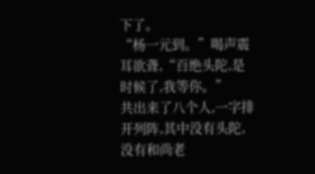下了。
“杨一元到。”喝声震耳欲聋,“百绝头陀,是时候了,我等你。”
共出来了八个人,一字排开列阵,其中没有头陀,没有和尚老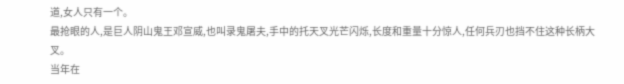道,女人只有一个。
最抢眼的人,是巨人阴山鬼王邓宣威,也叫录鬼屠夫,手中的托天叉光芒闪烁,长度和重量十分惊人,任何兵刃也挡不住这种长柄大叉。
当年在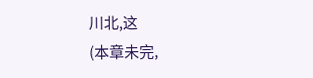川北,这
(本章未完,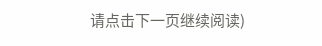请点击下一页继续阅读)